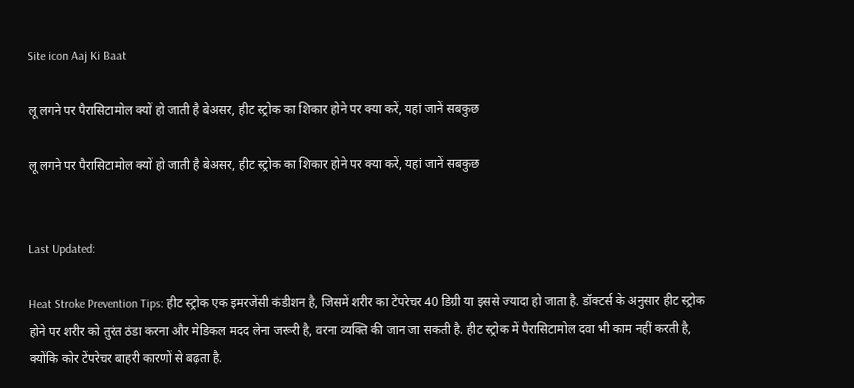Site icon Aaj Ki Baat

लू लगने पर पैरासिटामोल क्यों हो जाती है बेअसर, हीट स्ट्रोक का शिकार होने पर क्या करें, यहां जानें सबकुछ

लू लगने पर पैरासिटामोल क्यों हो जाती है बेअसर, हीट स्ट्रोक का शिकार होने पर क्या करें, यहां जानें सबकुछ


Last Updated:

Heat Stroke Prevention Tips: हीट स्ट्रोक एक इमरजेंसी कंडीशन है, जिसमें शरीर का टेंपरेचर 40 डिग्री या इससे ज्यादा हो जाता है. डॉक्टर्स के अनुसार हीट स्ट्रोक होने पर शरीर को तुरंत ठंडा करना और मेडिकल मदद लेना जरूरी है, वरना व्यक्ति की जान जा सकती है. हीट स्ट्रोक में पैरासिटामोल दवा भी काम नहीं करती है, क्योंकि कोर टेंपरेचर बाहरी कारणों से बढ़ता है.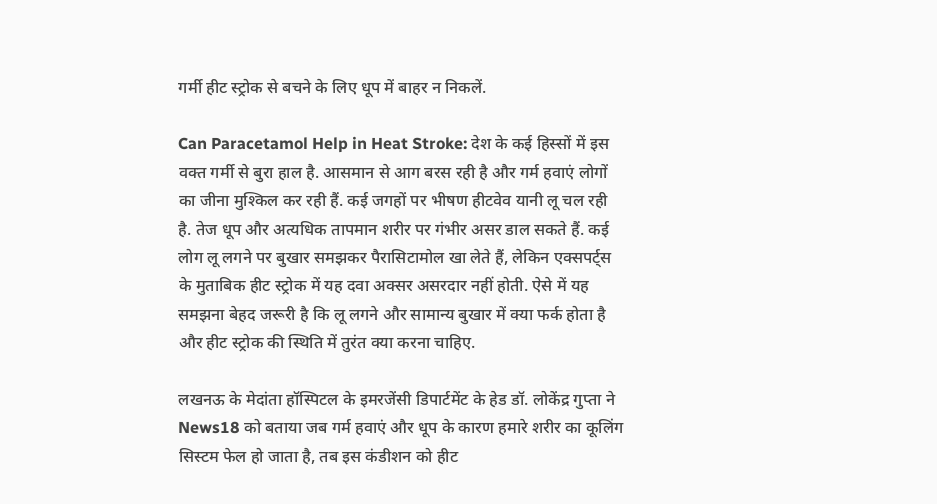गर्मी हीट स्ट्रोक से बचने के लिए धूप में बाहर न निकलें.

Can Paracetamol Help in Heat Stroke: देश के कई हिस्सों में इस वक्त गर्मी से बुरा हाल है. आसमान से आग बरस रही है और गर्म हवाएं लोगों का जीना मुश्किल कर रही हैं. कई जगहों पर भीषण हीटवेव यानी लू चल रही है. तेज धूप और अत्यधिक तापमान शरीर पर गंभीर असर डाल सकते हैं. कई लोग लू लगने पर बुखार समझकर पैरासिटामोल खा लेते हैं, लेकिन एक्सपर्ट्स के मुताबिक हीट स्ट्रोक में यह दवा अक्सर असरदार नहीं होती. ऐसे में यह समझना बेहद जरूरी है कि लू लगने और सामान्य बुखार में क्या फर्क होता है और हीट स्ट्रोक की स्थिति में तुरंत क्या करना चाहिए.

लखनऊ के मेदांता हॉस्पिटल के इमरजेंसी डिपार्टमेंट के हेड डॉ. लोकेंद्र गुप्ता ने News18 को बताया जब गर्म हवाएं और धूप के कारण हमारे शरीर का कूलिंग सिस्टम फेल हो जाता है, तब इस कंडीशन को हीट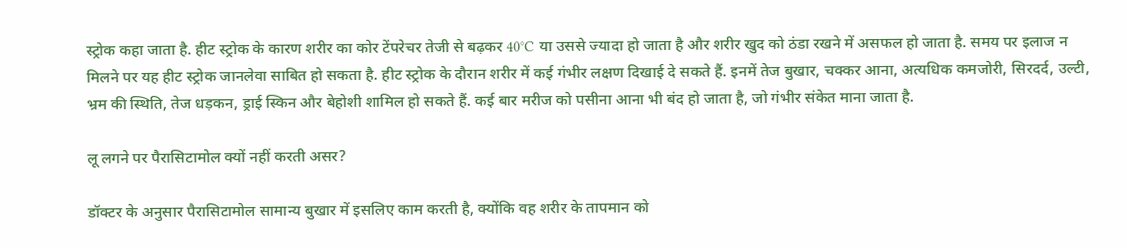स्ट्रोक कहा जाता है. हीट स्ट्रोक के कारण शरीर का कोर टेंपरेचर तेजी से बढ़कर 40°C या उससे ज्यादा हो जाता है और शरीर खुद को ठंडा रखने में असफल हो जाता है. समय पर इलाज न मिलने पर यह हीट स्ट्रोक जानलेवा साबित हो सकता है. हीट स्ट्रोक के दौरान शरीर में कई गंभीर लक्षण दिखाई दे सकते हैं. इनमें तेज बुखार, चक्कर आना, अत्यधिक कमजोरी, सिरदर्द, उल्टी, भ्रम की स्थिति, तेज धड़कन, ड्राई स्किन और बेहोशी शामिल हो सकते हैं. कई बार मरीज को पसीना आना भी बंद हो जाता है, जो गंभीर संकेत माना जाता है.

लू लगने पर पैरासिटामोल क्यों नहीं करती असर?

डॉक्टर के अनुसार पैरासिटामोल सामान्य बुखार में इसलिए काम करती है, क्योंकि वह शरीर के तापमान को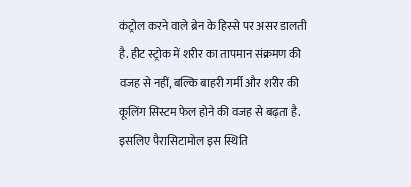कंट्रोल करने वाले ब्रेन के हिस्से पर असर डालती है. हीट स्ट्रोक में शरीर का तापमान संक्रमण की वजह से नहीं, बल्कि बाहरी गर्मी और शरीर की कूलिंग सिस्टम फेल होने की वजह से बढ़ता है. इसलिए पैरासिटामोल इस स्थिति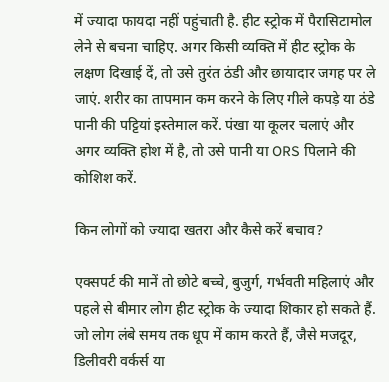में ज्यादा फायदा नहीं पहुंचाती है. हीट स्ट्रोक में पैरासिटामोल लेने से बचना चाहिए. अगर किसी व्यक्ति में हीट स्ट्रोक के लक्षण दिखाई दें, तो उसे तुरंत ठंडी और छायादार जगह पर ले जाएं. शरीर का तापमान कम करने के लिए गीले कपड़े या ठंडे पानी की पट्टियां इस्तेमाल करें. पंखा या कूलर चलाएं और अगर व्यक्ति होश में है, तो उसे पानी या ORS पिलाने की कोशिश करें.

किन लोगों को ज्यादा खतरा और कैसे करें बचाव?

एक्सपर्ट की मानें तो छोटे बच्चे, बुजुर्ग, गर्भवती महिलाएं और पहले से बीमार लोग हीट स्ट्रोक के ज्यादा शिकार हो सकते हैं. जो लोग लंबे समय तक धूप में काम करते हैं, जैसे मजदूर, डिलीवरी वर्कर्स या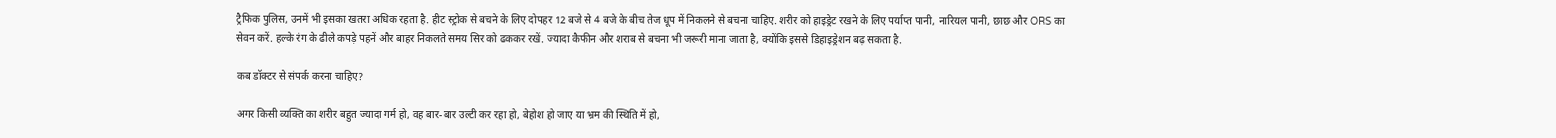ट्रैफिक पुलिस, उनमें भी इसका खतरा अधिक रहता है. हीट स्ट्रोक से बचने के लिए दोपहर 12 बजे से 4 बजे के बीच तेज धूप में निकलने से बचना चाहिए. शरीर को हाइड्रेट रखने के लिए पर्याप्त पानी, नारियल पानी, छाछ और ORS का सेवन करें. हल्के रंग के ढीले कपड़े पहनें और बाहर निकलते समय सिर को ढककर रखें. ज्यादा कैफीन और शराब से बचना भी जरूरी माना जाता है, क्योंकि इससे डिहाइड्रेशन बढ़ सकता है.

कब डॉक्टर से संपर्क करना चाहिए?

अगर किसी व्यक्ति का शरीर बहुत ज्यादा गर्म हो, वह बार-बार उल्टी कर रहा हो, बेहोश हो जाए या भ्रम की स्थिति में हो,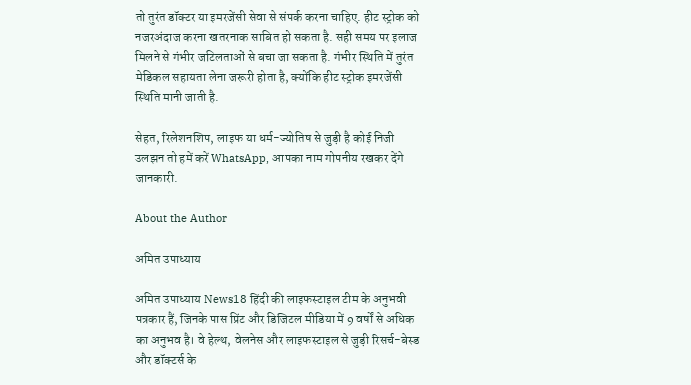तो तुरंत डॉक्टर या इमरजेंसी सेवा से संपर्क करना चाहिए. हीट स्ट्रोक को नजरअंदाज करना खतरनाक साबित हो सकता है. सही समय पर इलाज मिलने से गंभीर जटिलताओं से बचा जा सकता है. गंभीर स्थिति में तुरंत मेडिकल सहायता लेना जरूरी होता है, क्योंकि हीट स्ट्रोक इमरजेंसी स्थिति मानी जाती है.

सेहत, रिलेशनशिप, लाइफ या धर्म-ज्योतिष से जुड़ी है कोई निजी उलझन तो हमें करें WhatsApp, आपका नाम गोपनीय रखकर देंगे जानकारी.

About the Author

अमित उपाध्याय

अमित उपाध्याय News18 हिंदी की लाइफस्टाइल टीम के अनुभवी पत्रकार हैं, जिनके पास प्रिंट और डिजिटल मीडिया में 9 वर्षों से अधिक का अनुभव है। वे हेल्थ, वेलनेस और लाइफस्टाइल से जुड़ी रिसर्च-बेस्ड और डॉक्टर्स के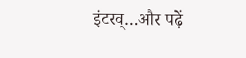इंटरव्…और पढ़ें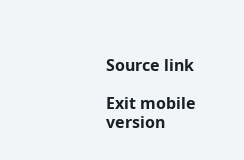Source link

Exit mobile version